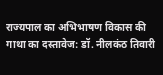राज्यपाल का अभिभाषण विकास की गाथा का दस्तावेज: डॉ. नीलकंठ तिवारी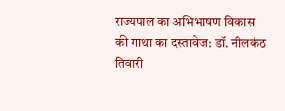राज्यपाल का अभिभाषण विकास की गाथा का दस्तावेज: डॉ. नीलकंठ तिवारी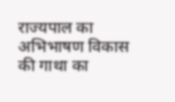राज्यपाल का अभिभाषण विकास की गाथा का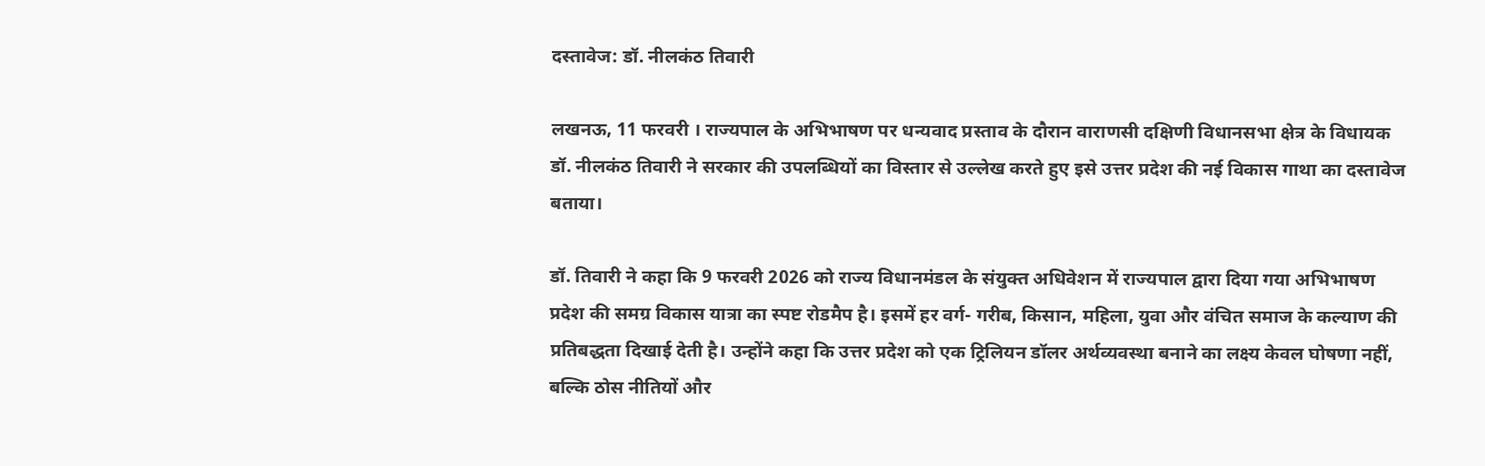दस्तावेज: डॉ. नीलकंठ तिवारी

लखनऊ, 11 फरवरी । राज्यपाल के अभिभाषण पर धन्यवाद प्रस्ताव के दौरान वाराणसी दक्षिणी विधानसभा क्षेत्र के विधायक डॉ. नीलकंठ तिवारी ने सरकार की उपलब्धियों का विस्तार से उल्लेख करते हुए इसे उत्तर प्रदेश की नई विकास गाथा का दस्तावेज बताया।

डॉ. तिवारी ने कहा कि 9 फरवरी 2026 को राज्य विधानमंडल के संयुक्त अधिवेशन में राज्यपाल द्वारा दिया गया अभिभाषण प्रदेश की समग्र विकास यात्रा का स्पष्ट रोडमैप है। इसमें हर वर्ग- गरीब, किसान, महिला, युवा और वंचित समाज के कल्याण की प्रतिबद्धता दिखाई देती है। उन्होंने कहा कि उत्तर प्रदेश को एक ट्रिलियन डॉलर अर्थव्यवस्था बनाने का लक्ष्य केवल घोषणा नहीं, बल्कि ठोस नीतियों और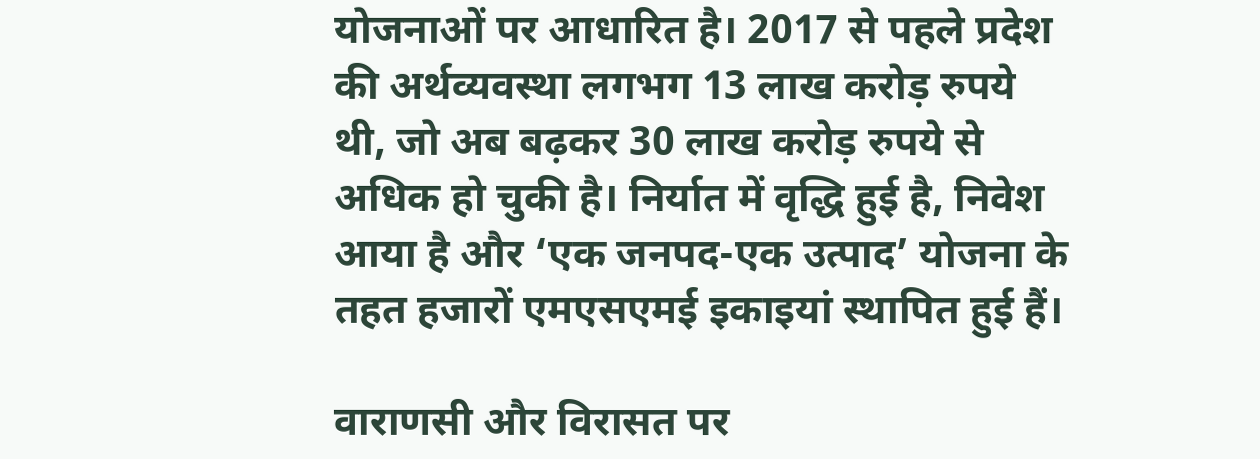योजनाओं पर आधारित है। 2017 से पहले प्रदेश की अर्थव्यवस्था लगभग 13 लाख करोड़ रुपये थी, जो अब बढ़कर 30 लाख करोड़ रुपये से अधिक हो चुकी है। निर्यात में वृद्धि हुई है, निवेश आया है और ‘एक जनपद-एक उत्पाद’ योजना के तहत हजारों एमएसएमई इकाइयां स्थापित हुई हैं।

वाराणसी और विरासत पर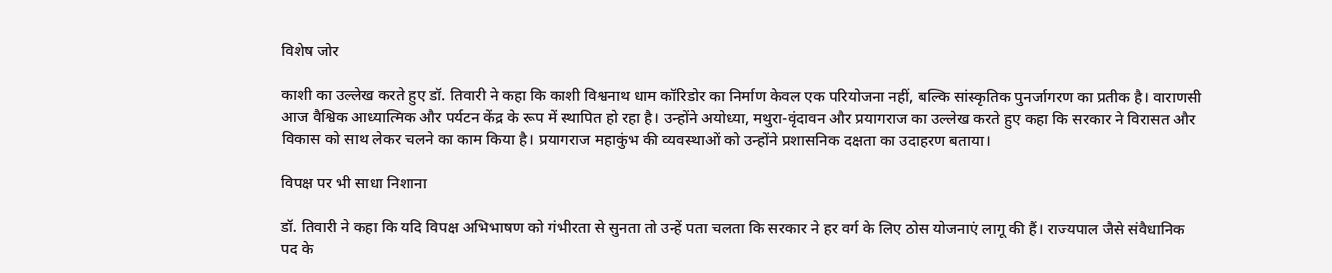विशेष जोर

काशी का उल्लेख करते हुए डॉ. तिवारी ने कहा कि काशी विश्वनाथ धाम कॉरिडोर का निर्माण केवल एक परियोजना नहीं, बल्कि सांस्कृतिक पुनर्जागरण का प्रतीक है। वाराणसी आज वैश्विक आध्यात्मिक और पर्यटन केंद्र के रूप में स्थापित हो रहा है। उन्होंने अयोध्या, मथुरा-वृंदावन और प्रयागराज का उल्लेख करते हुए कहा कि सरकार ने विरासत और विकास को साथ लेकर चलने का काम किया है। प्रयागराज महाकुंभ की व्यवस्थाओं को उन्होंने प्रशासनिक दक्षता का उदाहरण बताया।

विपक्ष पर भी साधा निशाना

डॉ. तिवारी ने कहा कि यदि विपक्ष अभिभाषण को गंभीरता से सुनता तो उन्हें पता चलता कि सरकार ने हर वर्ग के लिए ठोस योजनाएं लागू की हैं। राज्यपाल जैसे संवैधानिक पद के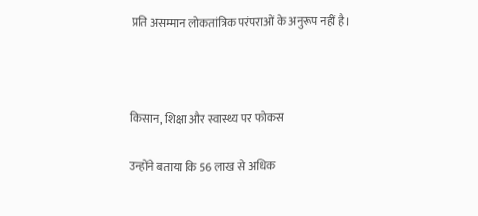प्रति असम्मान लोकतांत्रिक परंपराओं के अनुरूप नहीं है।



किसान, शिक्षा और स्वास्थ्य पर फोकस

उन्होंने बताया कि 56 लाख से अधिक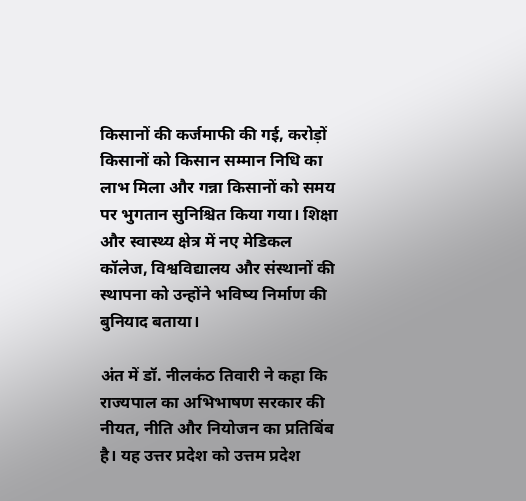किसानों की कर्जमाफी की गई, करोड़ों किसानों को किसान सम्मान निधि का लाभ मिला और गन्ना किसानों को समय पर भुगतान सुनिश्चित किया गया। शिक्षा और स्वास्थ्य क्षेत्र में नए मेडिकल कॉलेज, विश्वविद्यालय और संस्थानों की स्थापना को उन्होंने भविष्य निर्माण की बुनियाद बताया।

अंत में डॉ. नीलकंठ तिवारी ने कहा कि राज्यपाल का अभिभाषण सरकार की नीयत, नीति और नियोजन का प्रतिबिंब है। यह उत्तर प्रदेश को उत्तम प्रदेश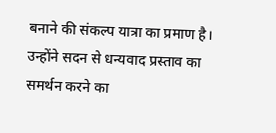बनाने की संकल्प यात्रा का प्रमाण है। उन्होंने सदन से धन्यवाद प्रस्ताव का समर्थन करने का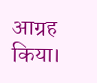आग्रह किया।